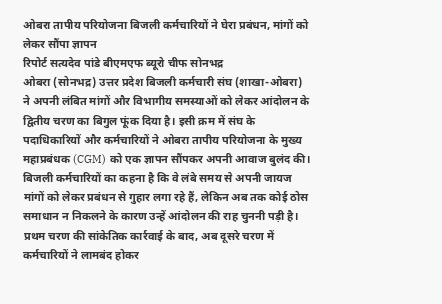ओबरा तापीय परियोजना बिजली कर्मचारियों ने घेरा प्रबंधन, मांगों को लेकर सौंपा ज्ञापन
रिपोर्ट सत्यदेव पांडे बीएमएफ ब्यूरो चीफ सोनभद्र
ओबरा (सोनभद्र) उत्तर प्रदेश बिजली कर्मचारी संघ (शाखा-ओबरा) ने अपनी लंबित मांगों और विभागीय समस्याओं को लेकर आंदोलन के द्वितीय चरण का बिगुल फूंक दिया है। इसी क्रम में संघ के पदाधिकारियों और कर्मचारियों ने ओबरा तापीय परियोजना के मुख्य महाप्रबंधक (CGM) को एक ज्ञापन सौंपकर अपनी आवाज बुलंद की। बिजली कर्मचारियों का कहना है कि वे लंबे समय से अपनी जायज मांगों को लेकर प्रबंधन से गुहार लगा रहे हैं, लेकिन अब तक कोई ठोस समाधान न निकलने के कारण उन्हें आंदोलन की राह चुननी पड़ी है। प्रथम चरण की सांकेतिक कार्रवाई के बाद, अब दूसरे चरण में कर्मचारियों ने लामबंद होकर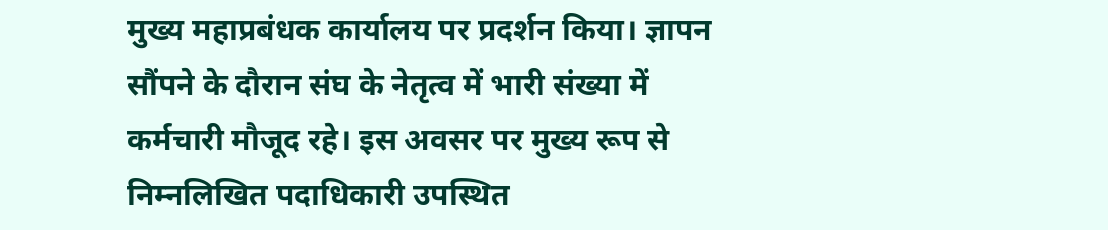मुख्य महाप्रबंधक कार्यालय पर प्रदर्शन किया। ज्ञापन सौंपने के दौरान संघ के नेतृत्व में भारी संख्या में कर्मचारी मौजूद रहे। इस अवसर पर मुख्य रूप से निम्नलिखित पदाधिकारी उपस्थित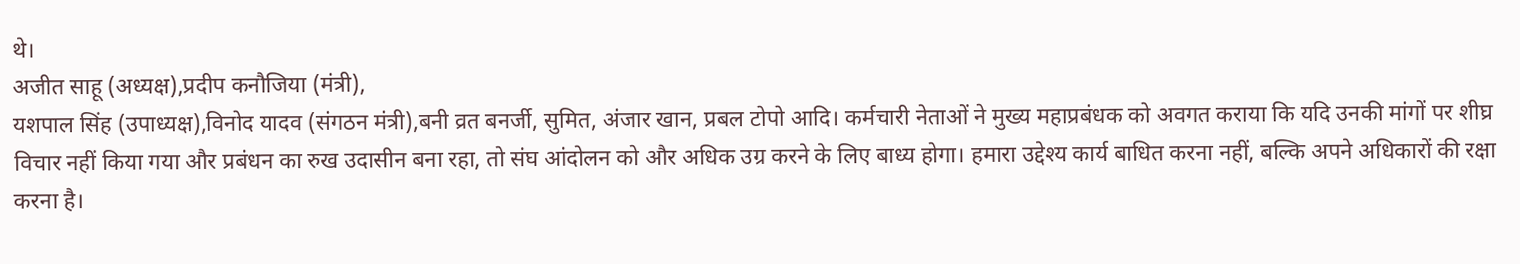थे।
अजीत साहू (अध्यक्ष),प्रदीप कनौजिया (मंत्री),
यशपाल सिंह (उपाध्यक्ष),विनोद यादव (संगठन मंत्री),बनी व्रत बनर्जी, सुमित, अंजार खान, प्रबल टोपो आदि। कर्मचारी नेताओं ने मुख्य महाप्रबंधक को अवगत कराया कि यदि उनकी मांगों पर शीघ्र विचार नहीं किया गया और प्रबंधन का रुख उदासीन बना रहा, तो संघ आंदोलन को और अधिक उग्र करने के लिए बाध्य होगा। हमारा उद्देश्य कार्य बाधित करना नहीं, बल्कि अपने अधिकारों की रक्षा करना है।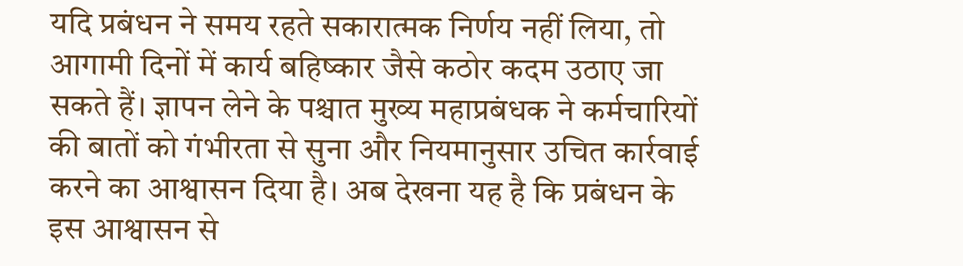यदि प्रबंधन ने समय रहते सकारात्मक निर्णय नहीं लिया, तो आगामी दिनों में कार्य बहिष्कार जैसे कठोर कदम उठाए जा सकते हैं। ज्ञापन लेने के पश्चात मुख्य महाप्रबंधक ने कर्मचारियों की बातों को गंभीरता से सुना और नियमानुसार उचित कार्रवाई करने का आश्वासन दिया है। अब देखना यह है कि प्रबंधन के इस आश्वासन से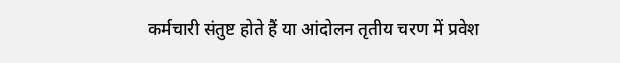कर्मचारी संतुष्ट होते हैं या आंदोलन तृतीय चरण में प्रवेश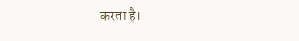करता है।